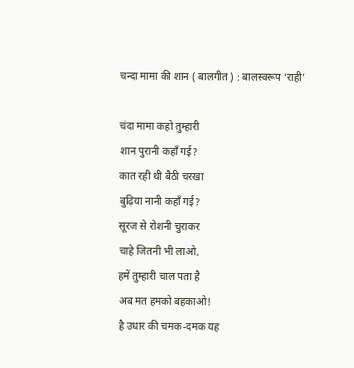चन्दा मामा की शान ( बालगीत ) : बालस्वरूप ‘राही’

चंदा मामा कहो तुम्हारी
शान पुरानी कहाँ गई?
कात रही थी बैठी चरखा
बुढ़िया नानी कहाँ गई?
सूरज से रोशनी चुराकर
चाहे जितनी भी लाओ,
हमें तुम्हारी चाल पता है
अब मत हमको बहकाओ!
है उधार की चमक-दमक यह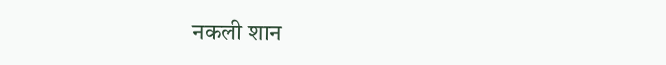नकली शान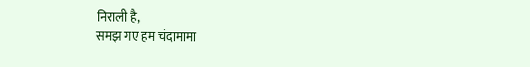निराली है,
समझ गए हम चंदामामा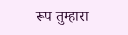रूप तुम्हारा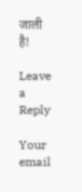जाली है!

Leave a Reply

Your email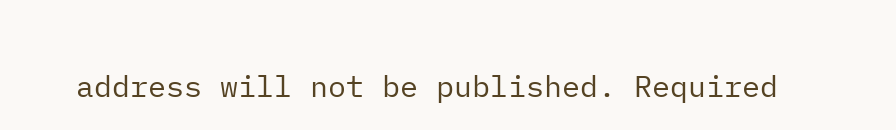address will not be published. Required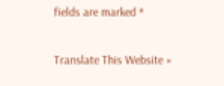fields are marked *

Translate This Website »